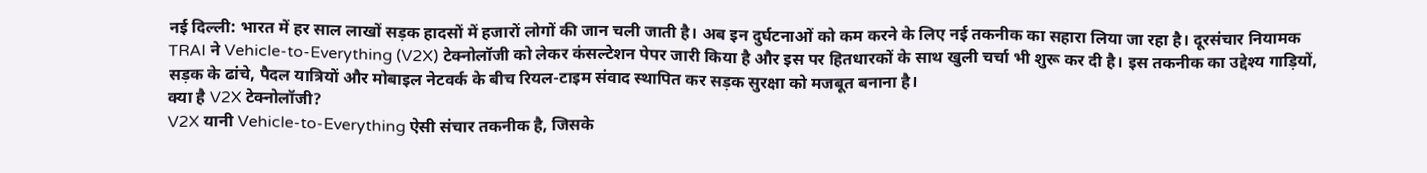नई दिल्ली: भारत में हर साल लाखों सड़क हादसों में हजारों लोगों की जान चली जाती है। अब इन दुर्घटनाओं को कम करने के लिए नई तकनीक का सहारा लिया जा रहा है। दूरसंचार नियामक TRAI ने Vehicle-to-Everything (V2X) टेक्नोलॉजी को लेकर कंसल्टेशन पेपर जारी किया है और इस पर हितधारकों के साथ खुली चर्चा भी शुरू कर दी है। इस तकनीक का उद्देश्य गाड़ियों, सड़क के ढांचे, पैदल यात्रियों और मोबाइल नेटवर्क के बीच रियल-टाइम संवाद स्थापित कर सड़क सुरक्षा को मजबूत बनाना है।
क्या है V2X टेक्नोलॉजी?
V2X यानी Vehicle-to-Everything ऐसी संचार तकनीक है, जिसके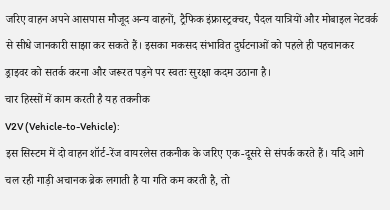जरिए वाहन अपने आसपास मौजूद अन्य वाहनों, ट्रैफिक इंफ्रास्ट्रक्चर, पैदल यात्रियों और मोबाइल नेटवर्क से सीधे जानकारी साझा कर सकते हैं। इसका मकसद संभावित दुर्घटनाओं को पहले ही पहचानकर ड्राइवर को सतर्क करना और जरूरत पड़ने पर स्वतः सुरक्षा कदम उठाना है।
चार हिस्सों में काम करती है यह तकनीक
V2V (Vehicle-to-Vehicle):
इस सिस्टम में दो वाहन शॉर्ट-रेंज वायरलेस तकनीक के जरिए एक-दूसरे से संपर्क करते हैं। यदि आगे चल रही गाड़ी अचानक ब्रेक लगाती है या गति कम करती है, तो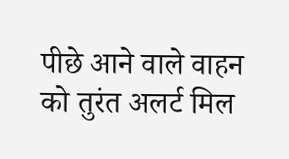पीछे आने वाले वाहन को तुरंत अलर्ट मिल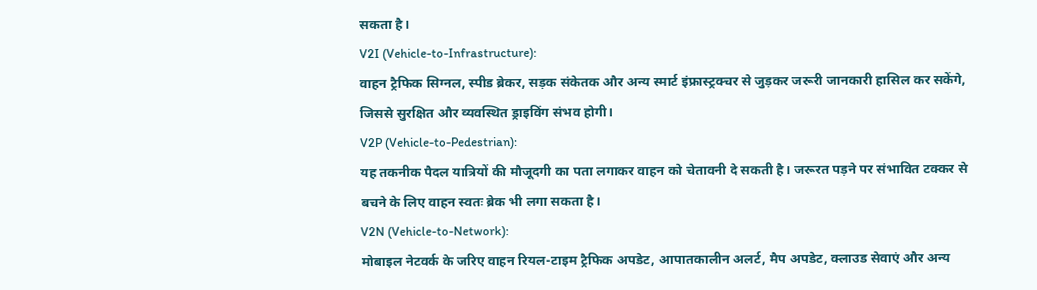सकता है।
V2I (Vehicle-to-Infrastructure):
वाहन ट्रैफिक सिग्नल, स्पीड ब्रेकर, सड़क संकेतक और अन्य स्मार्ट इंफ्रास्ट्रक्चर से जुड़कर जरूरी जानकारी हासिल कर सकेंगे, जिससे सुरक्षित और व्यवस्थित ड्राइविंग संभव होगी।
V2P (Vehicle-to-Pedestrian):
यह तकनीक पैदल यात्रियों की मौजूदगी का पता लगाकर वाहन को चेतावनी दे सकती है। जरूरत पड़ने पर संभावित टक्कर से बचने के लिए वाहन स्वतः ब्रेक भी लगा सकता है।
V2N (Vehicle-to-Network):
मोबाइल नेटवर्क के जरिए वाहन रियल-टाइम ट्रैफिक अपडेट, आपातकालीन अलर्ट, मैप अपडेट, क्लाउड सेवाएं और अन्य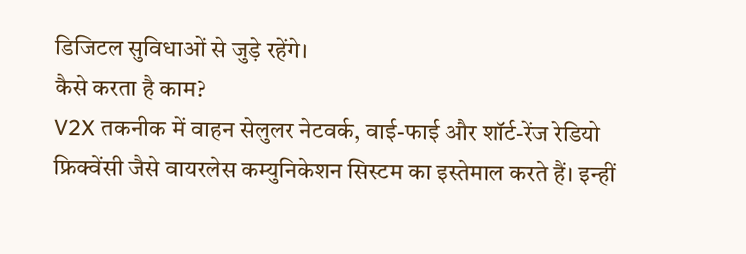डिजिटल सुविधाओं से जुड़े रहेंगे।
कैसे करता है काम?
V2X तकनीक में वाहन सेलुलर नेटवर्क, वाई-फाई और शॉर्ट-रेंज रेडियो फ्रिक्वेंसी जैसे वायरलेस कम्युनिकेशन सिस्टम का इस्तेमाल करते हैं। इन्हीं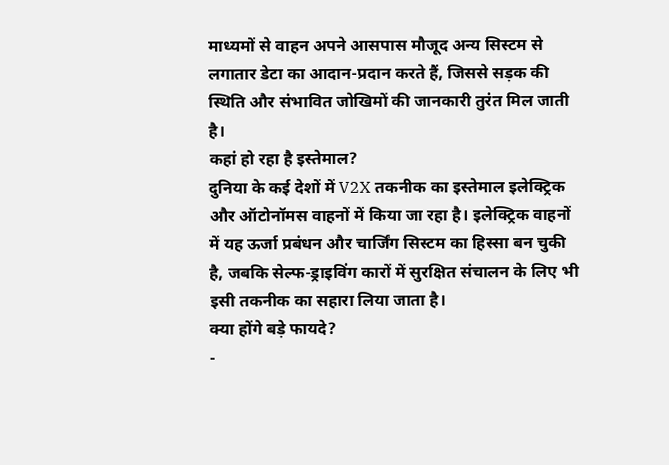माध्यमों से वाहन अपने आसपास मौजूद अन्य सिस्टम से लगातार डेटा का आदान-प्रदान करते हैं, जिससे सड़क की स्थिति और संभावित जोखिमों की जानकारी तुरंत मिल जाती है।
कहां हो रहा है इस्तेमाल?
दुनिया के कई देशों में V2X तकनीक का इस्तेमाल इलेक्ट्रिक और ऑटोनॉमस वाहनों में किया जा रहा है। इलेक्ट्रिक वाहनों में यह ऊर्जा प्रबंधन और चार्जिंग सिस्टम का हिस्सा बन चुकी है, जबकि सेल्फ-ड्राइविंग कारों में सुरक्षित संचालन के लिए भी इसी तकनीक का सहारा लिया जाता है।
क्या होंगे बड़े फायदे?
-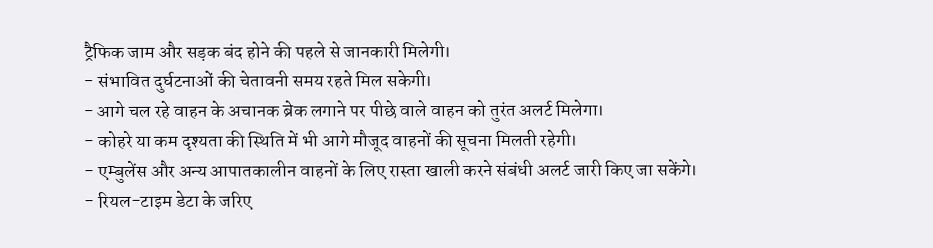ट्रैफिक जाम और सड़क बंद होने की पहले से जानकारी मिलेगी।
- संभावित दुर्घटनाओं की चेतावनी समय रहते मिल सकेगी।
- आगे चल रहे वाहन के अचानक ब्रेक लगाने पर पीछे वाले वाहन को तुरंत अलर्ट मिलेगा।
- कोहरे या कम दृश्यता की स्थिति में भी आगे मौजूद वाहनों की सूचना मिलती रहेगी।
- एम्बुलेंस और अन्य आपातकालीन वाहनों के लिए रास्ता खाली करने संबंधी अलर्ट जारी किए जा सकेंगे।
- रियल-टाइम डेटा के जरिए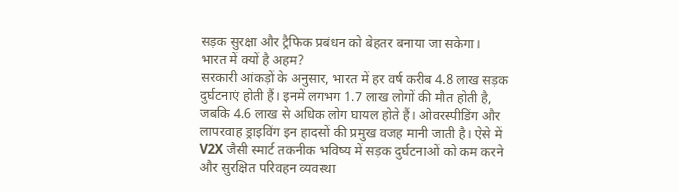सड़क सुरक्षा और ट्रैफिक प्रबंधन को बेहतर बनाया जा सकेगा।
भारत में क्यों है अहम?
सरकारी आंकड़ों के अनुसार, भारत में हर वर्ष करीब 4.8 लाख सड़क दुर्घटनाएं होती हैं। इनमें लगभग 1.7 लाख लोगों की मौत होती है, जबकि 4.6 लाख से अधिक लोग घायल होते हैं। ओवरस्पीडिंग और लापरवाह ड्राइविंग इन हादसों की प्रमुख वजह मानी जाती है। ऐसे में V2X जैसी स्मार्ट तकनीक भविष्य में सड़क दुर्घटनाओं को कम करने और सुरक्षित परिवहन व्यवस्था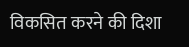विकसित करने की दिशा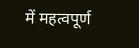में महत्वपूर्ण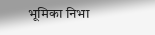भूमिका निभा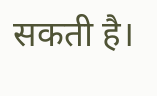सकती है।